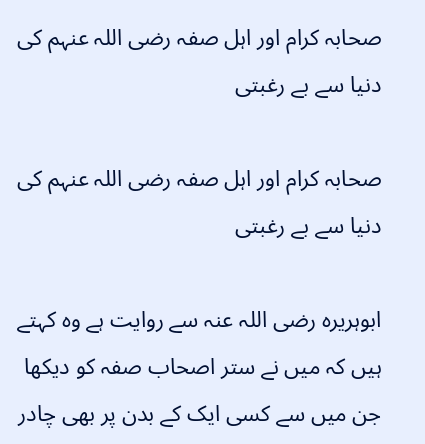صحابہ کرام اور اہل صفہ رضی اللہ عنہم کی دنیا سے بے رغبتی

صحابہ کرام اور اہل صفہ رضی اللہ عنہم کی دنیا سے بے رغبتی

ابوہریرہ رضی اللہ عنہ سے روایت ہے وہ کہتے ہیں کہ میں نے ستر اصحاب صفہ کو دیکھا جن میں سے کسی ایک کے بدن پر بھی چادر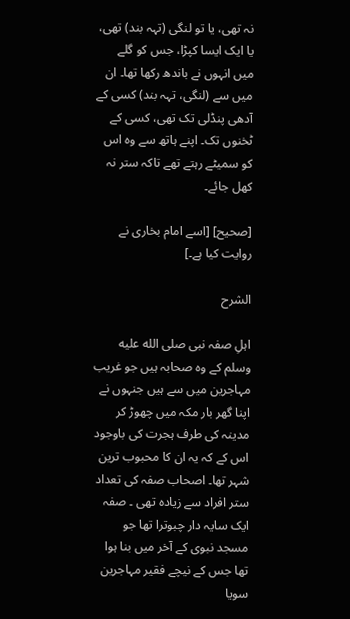نہ تھی، یا تو لنگی (تہہ بند) تھی، یا ایک ایسا کپڑا، جس کو گلے میں انہوں نے باندھ رکھا تھا۔ ان میں سے (لنگی، تہہ بند) کسی کے آدھی پنڈلی تک تھی، کسی کے ٹخنوں تک۔ اپنے ہاتھ سے وہ اس کو سمیٹے رہتے تھے تاکہ ستر نہ کھل جائے۔

[صحیح] [اسے امام بخاری نے روایت کیا ہے۔]

الشرح

اہلِ صفہ نبی صلى الله عليه وسلم کے وہ صحابہ ہیں جو غریب مہاجرین میں سے ہیں جنہوں نے اپنا گھر بار مکہ میں چھوڑ کر مدینہ کی طرف ہجرت کی باوجود اس کے کہ یہ ان کا محبوب ترین شہر تھا۔ اصحاب صفہ کی تعداد ستر افراد سے زیادہ تھی ۔ صفہ ایک سایہ دار چبوترا تھا جو مسجد نبوی کے آخر میں بنا ہوا تھا جس کے نیچے فقیر مہاجرین سویا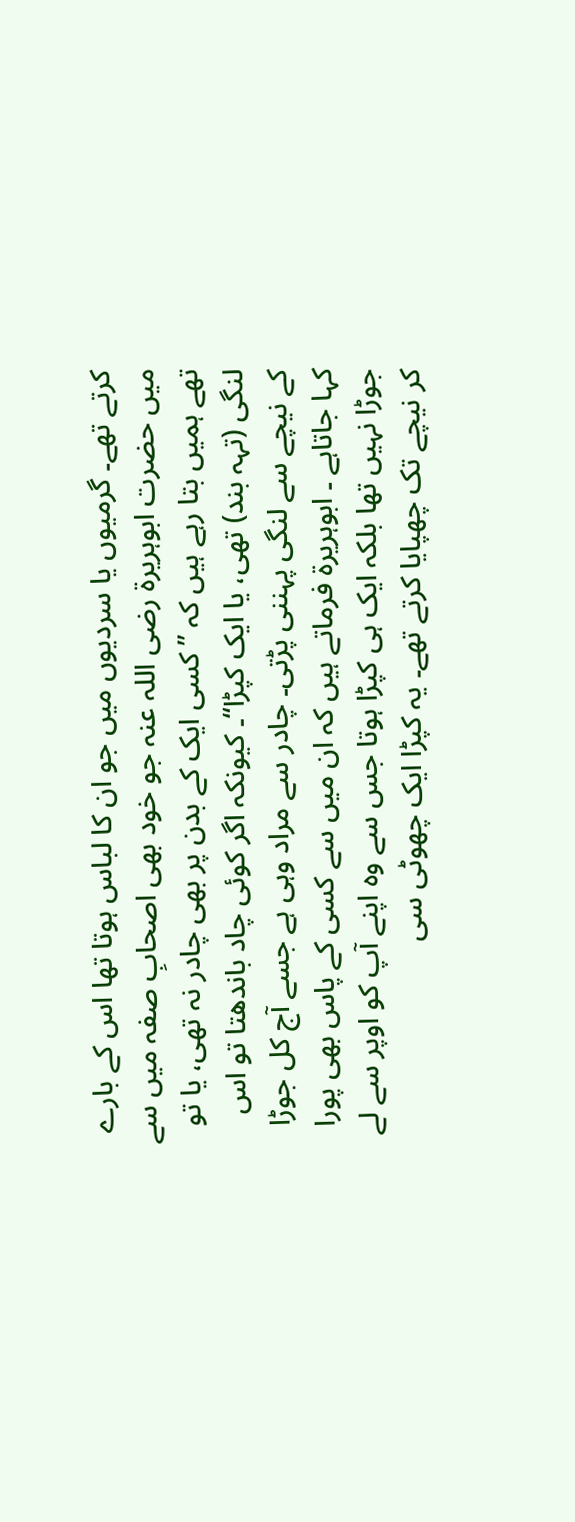کرتے تھے۔ گرمیوں یا سردیوں میں جو ان کا لباس ہوتا تھا اس کے بارے میں حضرت ابوہریرۃ رضی اللہ عنہ جو خود بھی اصحابِ صفہ میں سے تھے ہمیں بتا رہے ہیں کہ ”کسی ایک کے بدن پر بھی چادر نہ تھی، یا تو لنگی (تہہ بند) تھی، یا ایک کپڑا“۔ کیونکہ اگر کوئی چاد باندھتا تو اس کے نیچے سے لنگی پہننی پڑتی۔ چادر سے مراد وہی ہے جسے آج کل جوڑا کہا جاتاہے ۔ ابوہریرۃ فرماتے ہیں کہ ان میں سے کسی کے پاس بھی پورا جوڑا نہیں تھا بلکہ ایک ہی کپڑا ہوتا جس سے وہ اپنے آپ کو اوپر سے لے کر نیچے تک چھپایا کرتے تھے۔ یہ کپڑا ایک چھوٹی سی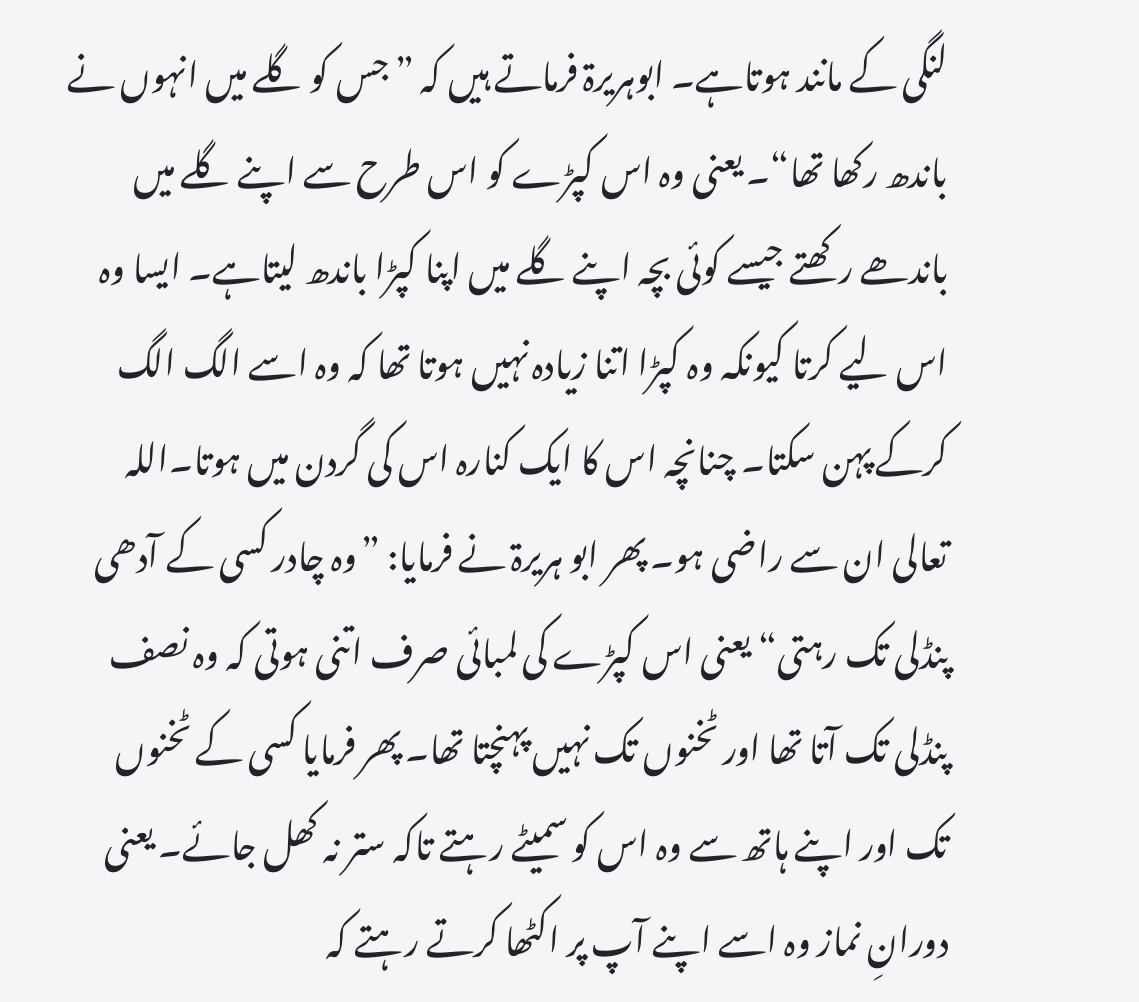لنگی کے مانند ہوتاہے۔ ابوہریرۃ فرماتے ہیں کہ ”جس کو گلے میں انہوں نے باندھ رکھا تھا“۔ یعنی وہ اس کپڑے کو اس طرح سے اپنے گلے میں باندھے رکھتے جیسے کوئی بچہ اپنے گلے میں اپنا کپڑا باندھ لیتاہے۔ ایسا وہ اس لیے کرتا کیونکہ وہ کپڑا اتنا زیادہ نہیں ہوتا تھا کہ وہ اسے الگ الگ کرکے پہن سکتا۔ چنانچہ اس کا ایک کنارہ اس کی گردن میں ہوتا۔اللہ تعالی ان سے راضی ہو۔ پھر ابو ہریرۃ نے فرمایا: ”وہ چادر کسی کے آدھی پنڈلی تک رہتی“ یعنی اس کپڑے کی لمبائی صرف اتنی ہوتی کہ وہ نصف پنڈلی تک آتا تھا اور ٹخنوں تک نہیں پہنچتا تھا۔ پھر فرمایا کسی کے ٹخنوں تک اور اپنے ہاتھ سے وہ اس کو سمیٹے رہتے تاکہ ستر نہ کھل جائے۔ یعنی دورانِ نماز وہ اسے اپنے آپ پر اکٹھا کرتے رہتے کہ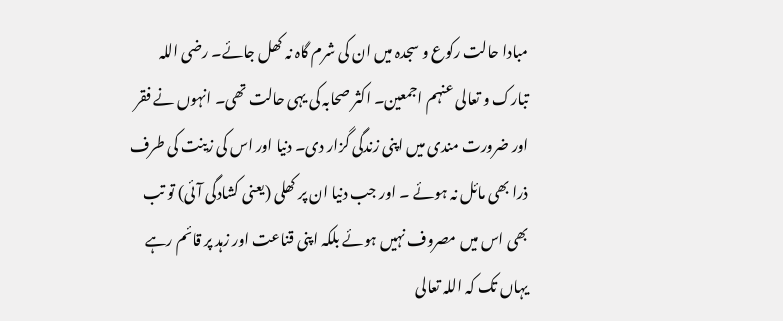مبادا حالت رکوع و سجدہ میں ان کی شرم گاہ نہ کھل جائے۔ رضی اللہ تبارک و تعالی عنہم اجمعین۔ اکثر صحابہ کی یہی حالت تھی۔ انہوں نے فقر اور ضرورت مندی میں اپنی زندگی گزار دی۔ دنیا اور اس کی زینت کی طرف ذرا بھی مائل نہ ہوئے ۔ اور جب دنیا ان پر کھلی (یعنی کشادگی آئی) تو تب بھی اس میں مصروف نہیں ہوئے بلکہ اپنی قناعت اور زہد پر قائم رہے یہاں تک کہ اللہ تعالی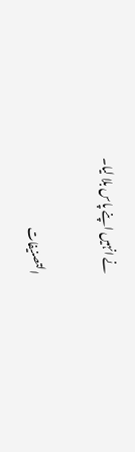نے انہیں اپنے پاس بلا لیا۔

التصنيفات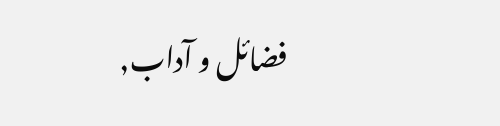فضائل و آداب,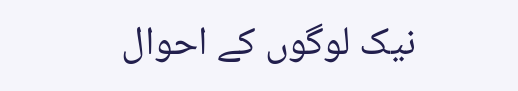نیک لوگوں کے احوال